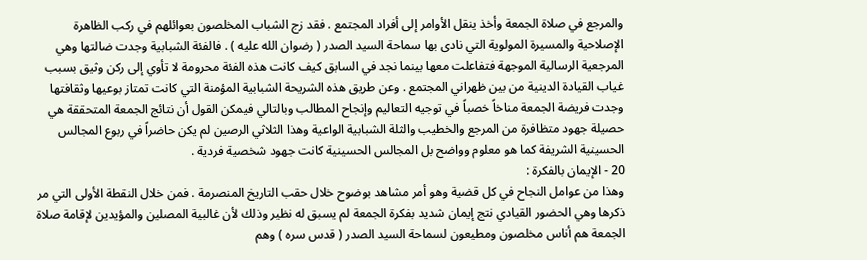والمرجع في صلاة الجمعة وأخذ ينقل الأوامر إلى أفراد المجتمع . فقد زج الشباب المخلصون بعوائلهم في ركب الظاهرة الإصلاحية والمسيرة المولوية التي نادى بها سماحة السيد الصدر ( رضوان الله عليه ) . فالفئة الشبابية وجدت ضالتها وهي المرجعية الرسالية الموجهة فتفاعلت معها بينما نجد في السابق كيف كانت هذه الفئة محرومة لا تأوي إلى ركن وثيق بسبب غياب القيادة الدينية من بين ظهراني المجتمع . وعن طريق هذه الشريحة الشبابية المؤمنة التي كانت تمتاز بوعيها وثقافتها وجدت فريضة الجمعة مناخاً خصباً في توجيه التعاليم وإنجاح المطالب وبالتالي فيمكن القول أن نتائج الجمعة المتحققة هي حصيلة جهود متظافرة من المرجع والخطيب والثلة الشبابية الواعية وهذا الثلاثي الرصين لم يكن حاضراً في ربوع المجالس الحسينية الشريفة كما هو معلوم وواضح بل المجالس الحسينية كانت جهود شخصية فردية .
20 - الإيمان بالفكرة :
وهذا من عوامل النجاح في كل قضية وهو أمر مشاهد بوضوح خلال حقب التاريخ المنصرمة . فمن خلال النقطة الأولى التي مر ذكرها وهي الحضور القيادي نتج إيمان شديد بفكرة الجمعة لم يسبق له نظير وذلك لأن غالبية المصلين والمؤيدين لإقامة صلاة الجمعة هم أناس مخلصون ومطيعون لسماحة السيد الصدر ( قدس سره ) وهم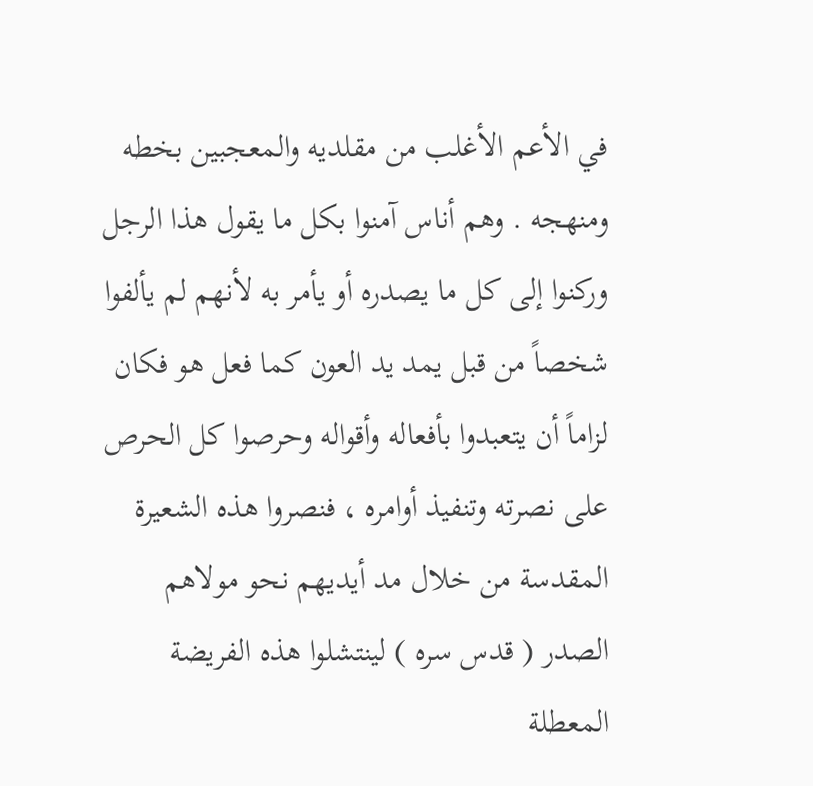في الأعم الأغلب من مقلديه والمعجبين بخطه ومنهجه . وهم أناس آمنوا بكل ما يقول هذا الرجل وركنوا إلى كل ما يصدره أو يأمر به لأنهم لم يألفوا شخصاً من قبل يمد يد العون كما فعل هو فكان لزاماً أن يتعبدوا بأفعاله وأقواله وحرصوا كل الحرص على نصرته وتنفيذ أوامره ، فنصروا هذه الشعيرة المقدسة من خلال مد أيديهم نحو مولاهم الصدر ( قدس سره ) لينتشلوا هذه الفريضة المعطلة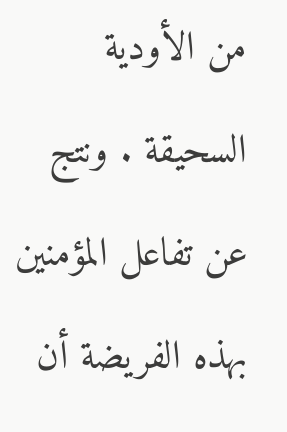من الأودية السحيقة . ونتج عن تفاعل المؤمنين بهذه الفريضة أن